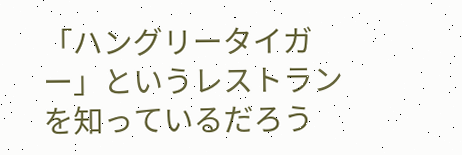「ハングリータイガー」というレストランを知っているだろう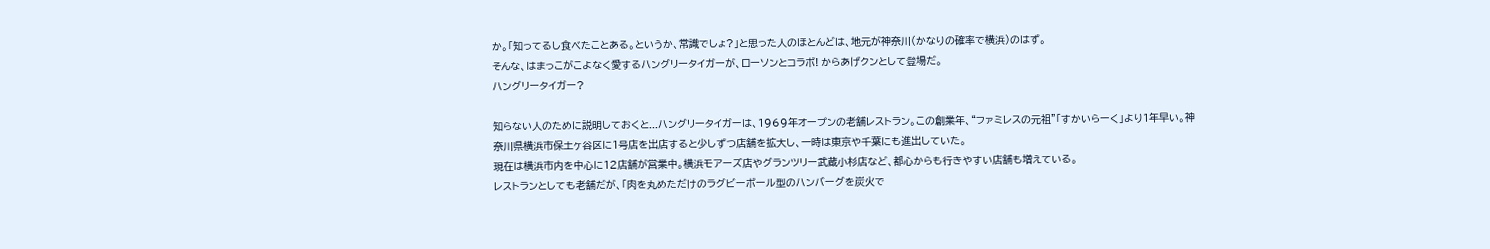か。「知ってるし食べたことある。というか、常識でしょ?」と思った人のほとんどは、地元が神奈川(かなりの確率で横浜)のはず。
そんな、はまっこがこよなく愛するハングリータイガーが、ローソンとコラボ! からあげクンとして登場だ。
ハングリータイガー?

知らない人のために説明しておくと...ハングリータイガーは、1969年オープンの老舗レストラン。この創業年、“ファミレスの元祖”「すかいらーく」より1年早い。神奈川県横浜市保土ヶ谷区に1号店を出店すると少しずつ店舗を拡大し、一時は東京や千葉にも進出していた。
現在は横浜市内を中心に12店舗が営業中。横浜モアーズ店やグランツリー武蔵小杉店など、都心からも行きやすい店舗も増えている。
レストランとしても老舗だが、「肉を丸めただけのラグビーボール型のハンバーグを炭火で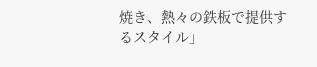焼き、熱々の鉄板で提供するスタイル」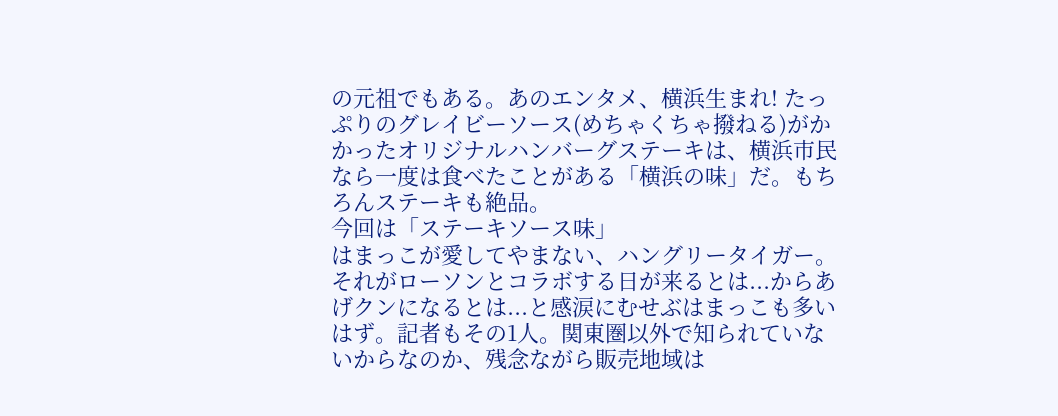の元祖でもある。あのエンタメ、横浜生まれ! たっぷりのグレイビーソース(めちゃくちゃ撥ねる)がかかったオリジナルハンバーグステーキは、横浜市民なら一度は食べたことがある「横浜の味」だ。もちろんステーキも絶品。
今回は「ステーキソース味」
はまっこが愛してやまない、ハングリータイガー。それがローソンとコラボする日が来るとは...からあげクンになるとは...と感涙にむせぶはまっこも多いはず。記者もその1人。関東圏以外で知られていないからなのか、残念ながら販売地域は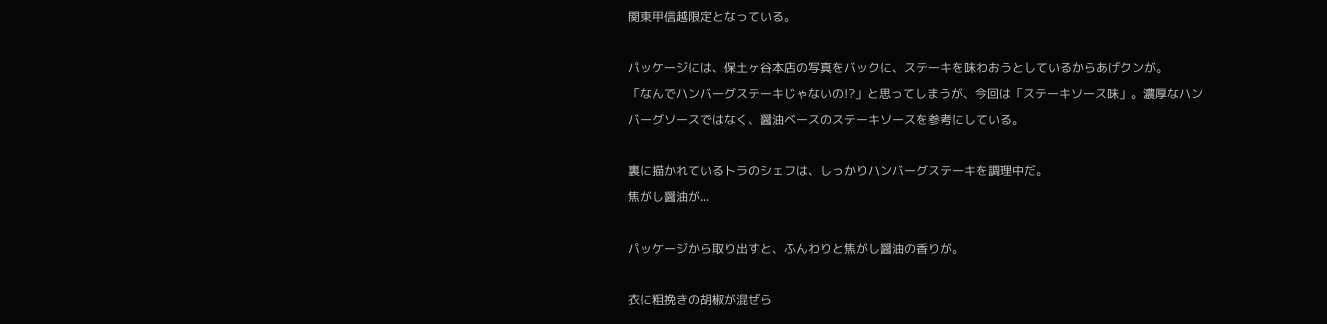関東甲信越限定となっている。

パッケージには、保土ヶ谷本店の写真をバックに、ステーキを味わおうとしているからあげクンが。
「なんでハンバーグステーキじゃないの!?」と思ってしまうが、今回は「ステーキソース味」。濃厚なハンバーグソースではなく、醤油ベースのステーキソースを参考にしている。

裏に描かれているトラのシェフは、しっかりハンバーグステーキを調理中だ。
焦がし醤油が...

パッケージから取り出すと、ふんわりと焦がし醤油の香りが。

衣に粗挽きの胡椒が混ぜら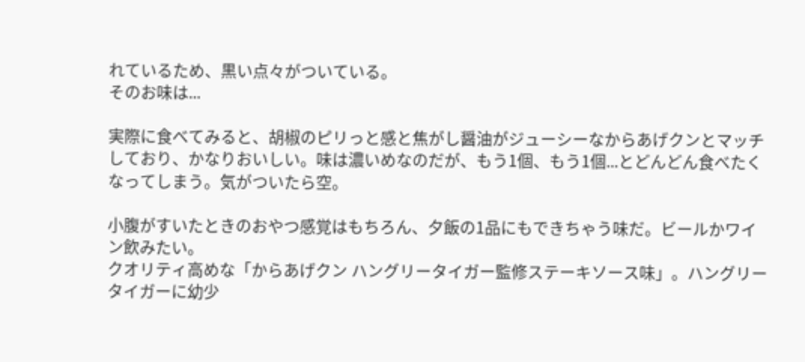れているため、黒い点々がついている。
そのお味は...

実際に食べてみると、胡椒のピリっと感と焦がし醤油がジューシーなからあげクンとマッチしており、かなりおいしい。味は濃いめなのだが、もう1個、もう1個...とどんどん食べたくなってしまう。気がついたら空。

小腹がすいたときのおやつ感覚はもちろん、夕飯の1品にもできちゃう味だ。ビールかワイン飲みたい。
クオリティ高めな「からあげクン ハングリータイガー監修ステーキソース味」。ハングリータイガーに幼少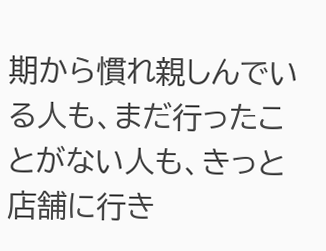期から慣れ親しんでいる人も、まだ行ったことがない人も、きっと店舗に行き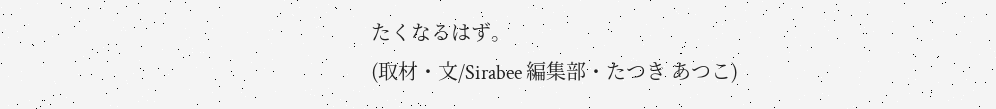たくなるはず。
(取材・文/Sirabee 編集部・たつき あつこ)